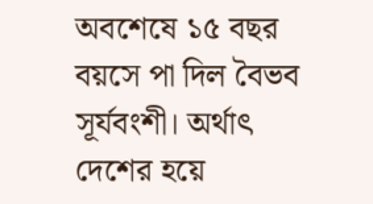অবশেষে ১৫ বছর বয়সে পা দিল বৈভব সূর্যবংশী। অর্থাৎ দেশের হয়ে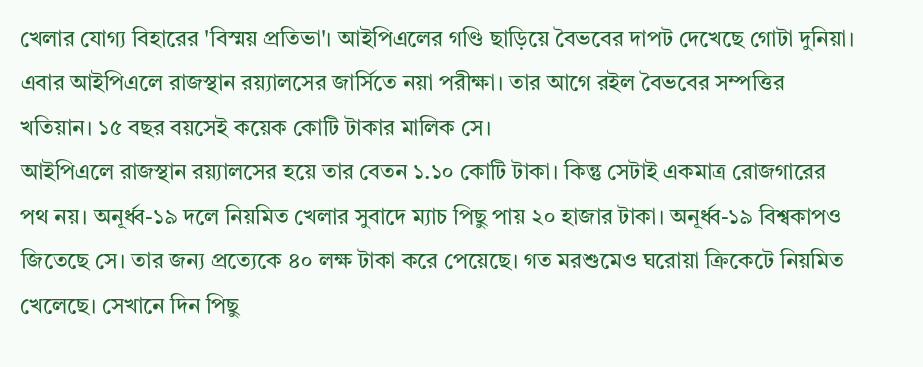খেলার যোগ্য বিহারের 'বিস্ময় প্রতিভা'। আইপিএলের গণ্ডি ছাড়িয়ে বৈভবের দাপট দেখেছে গোটা দুনিয়া। এবার আইপিএলে রাজস্থান রয়্যালসের জার্সিতে নয়া পরীক্ষা। তার আগে রইল বৈভবের সম্পত্তির খতিয়ান। ১৫ বছর বয়সেই কয়েক কোটি টাকার মালিক সে।
আইপিএলে রাজস্থান রয়্যালসের হয়ে তার বেতন ১.১০ কোটি টাকা। কিন্তু সেটাই একমাত্র রোজগারের পথ নয়। অনূর্ধ্ব-১৯ দলে নিয়মিত খেলার সুবাদে ম্যাচ পিছু পায় ২০ হাজার টাকা। অনূর্ধ্ব-১৯ বিশ্বকাপও জিতেছে সে। তার জন্য প্রত্যেকে ৪০ লক্ষ টাকা করে পেয়েছে। গত মরশুমেও ঘরোয়া ক্রিকেটে নিয়মিত খেলেছে। সেখানে দিন পিছু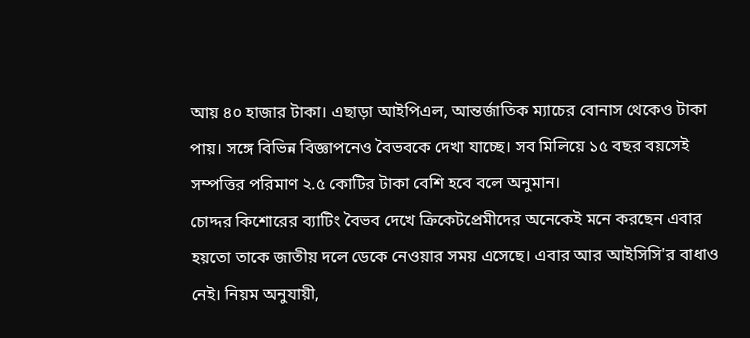আয় ৪০ হাজার টাকা। এছাড়া আইপিএল, আন্তর্জাতিক ম্যাচের বোনাস থেকেও টাকা পায়। সঙ্গে বিভিন্ন বিজ্ঞাপনেও বৈভবকে দেখা যাচ্ছে। সব মিলিয়ে ১৫ বছর বয়সেই সম্পত্তির পরিমাণ ২.৫ কোটির টাকা বেশি হবে বলে অনুমান।
চোদ্দর কিশোরের ব্যাটিং বৈভব দেখে ক্রিকেটপ্রেমীদের অনেকেই মনে করছেন এবার হয়তো তাকে জাতীয় দলে ডেকে নেওয়ার সময় এসেছে। এবার আর আইসিসি'র বাধাও নেই। নিয়ম অনুযায়ী,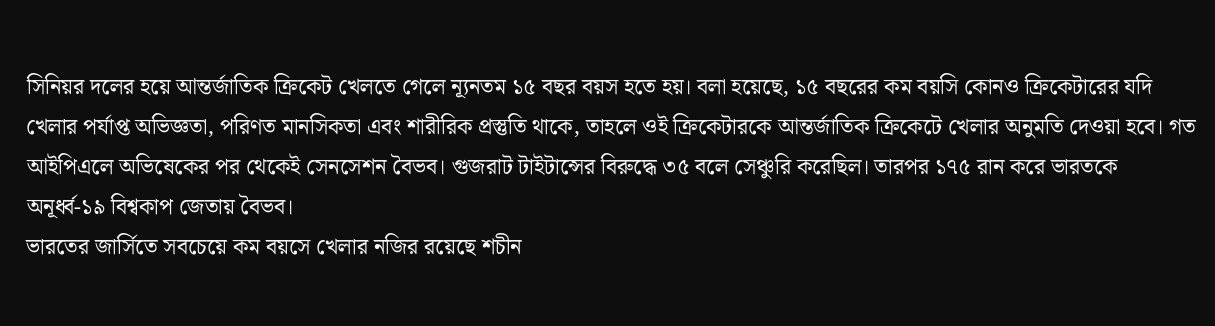সিনিয়র দলের হয়ে আন্তর্জাতিক ক্রিকেট খেলতে গেলে ন্যূনতম ১৫ বছর বয়স হতে হয়। বলা হয়েছে, ১৫ বছরের কম বয়সি কোনও ক্রিকেটারের যদি খেলার পর্যাপ্ত অভিজ্ঞতা, পরিণত মানসিকতা এবং শারীরিক প্রস্তুতি থাকে, তাহলে ওই ক্রিকেটারকে আন্তর্জাতিক ক্রিকেটে খেলার অনুমতি দেওয়া হবে। গত আইপিএলে অভিষেকের পর থেকেই সেনসেশন বৈভব। গুজরাট টাইটান্সের বিরুদ্ধে ৩৫ বলে সেঞ্চুরি করেছিল। তারপর ১৭৫ রান করে ভারতকে অনূর্ধ্ব-১৯ বিশ্বকাপ জেতায় বৈভব।
ভারতের জার্সিতে সবচেয়ে কম বয়সে খেলার নজির রয়েছে শচীন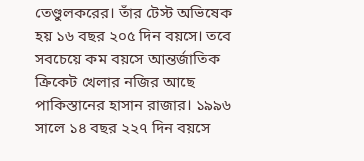তেণ্ডুলকরের। তাঁর টেস্ট অভিষেক হয় ১৬ বছর ২০৫ দিন বয়সে। তবে সবচেয়ে কম বয়সে আন্তর্জাতিক ক্রিকেট খেলার নজির আছে পাকিস্তানের হাসান রাজার। ১৯৯৬ সালে ১৪ বছর ২২৭ দিন বয়সে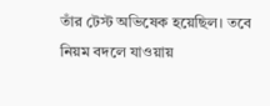তাঁর টেস্ট অভিষেক হয়েছিল। তবে নিয়ম বদলে যাওয়ায়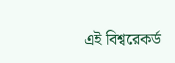এই বিশ্বরেকর্ড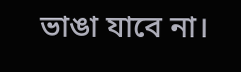ভাঙা যাবে না।